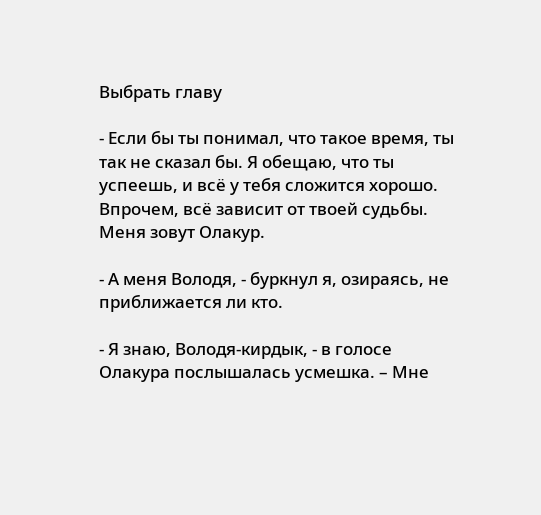Выбрать главу

- Если бы ты понимал, что такое время, ты так не сказал бы. Я обещаю, что ты успеешь, и всё у тебя сложится хорошо. Впрочем, всё зависит от твоей судьбы. Меня зовут Олакур.

- А меня Володя, - буркнул я, озираясь, не приближается ли кто.

- Я знаю, Володя-кирдык, - в голосе Олакура послышалась усмешка. – Мне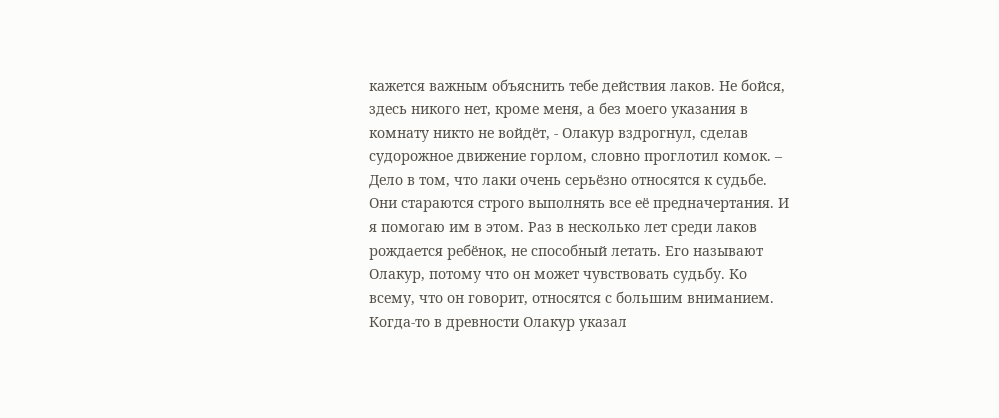кажется важным объяснить тебе действия лаков. Не бойся, здесь никого нет, кроме меня, а без моего указания в комнату никто не войдёт, - Олакур вздрогнул, сделав судорожное движение горлом, словно проглотил комок. – Дело в том, что лаки очень серьёзно относятся к судьбе. Они стараются строго выполнять все её предначертания. И я помогаю им в этом. Раз в несколько лет среди лаков рождается ребёнок, не способный летать. Его называют Олакур, потому что он может чувствовать судьбу. Ко всему, что он говорит, относятся с большим вниманием. Когда-то в древности Олакур указал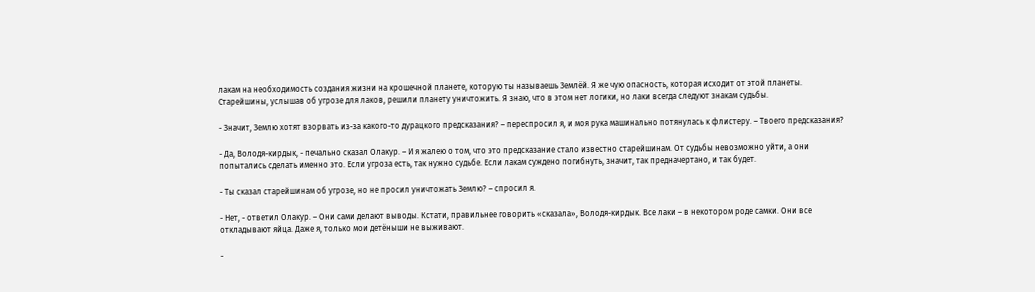лакам на необходимость создания жизни на крошечной планете, которую ты называешь Землёй. Я же чую опасность, которая исходит от этой планеты. Старейшины, услышав об угрозе для лаков, решили планету уничтожить. Я знаю, что в этом нет логики, но лаки всегда следуют знакам судьбы.

- Значит, Землю хотят взорвать из-за какого-то дурацкого предсказания? – переспросил я, и моя рука машинально потянулась к флистеру. – Твоего предсказания?

- Да, Володя-кирдык, - печально сказал Олакур. – И я жалею о том, что это предсказание стало известно старейшинам. От судьбы невозможно уйти, а они попытались сделать именно это. Если угроза есть, так нужно судьбе. Если лакам суждено погибнуть, значит, так предначертано, и так будет.

- Ты сказал старейшинам об угрозе, но не просил уничтожать Землю? – спросил я.

- Нет, - ответил Олакур. – Они сами делают выводы. Кстати, правильнее говорить «сказала», Володя-кирдык. Все лаки – в некотором роде самки. Они все откладывают яйца. Даже я, только мои детёныши не выживают.

-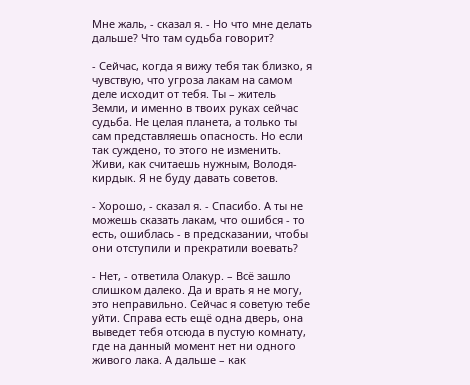Мне жаль, - сказал я. - Но что мне делать дальше? Что там судьба говорит?

- Сейчас, когда я вижу тебя так близко, я чувствую, что угроза лакам на самом деле исходит от тебя. Ты – житель Земли, и именно в твоих руках сейчас судьба. Не целая планета, а только ты сам представляешь опасность. Но если так суждено, то этого не изменить. Живи, как считаешь нужным, Володя-кирдык. Я не буду давать советов.

- Хорошо, - сказал я. - Спасибо. А ты не можешь сказать лакам, что ошибся - то есть, ошиблась - в предсказании, чтобы они отступили и прекратили воевать?

- Нет, - ответила Олакур. – Всё зашло слишком далеко. Да и врать я не могу, это неправильно. Сейчас я советую тебе уйти. Справа есть ещё одна дверь, она выведет тебя отсюда в пустую комнату, где на данный момент нет ни одного живого лака. А дальше – как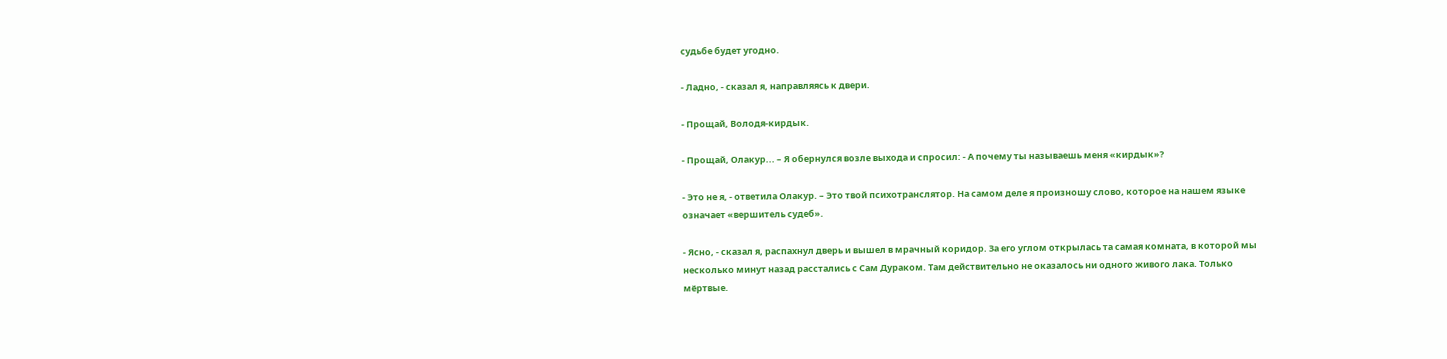судьбе будет угодно.

- Ладно, - сказал я, направляясь к двери.

- Прощай, Володя-кирдык.

- Прощай, Олакур... – Я обернулся возле выхода и спросил: - А почему ты называешь меня «кирдык»?

- Это не я, - ответила Олакур. – Это твой психотранслятор. На самом деле я произношу слово, которое на нашем языке означает «вершитель судеб».

- Ясно, - сказал я, распахнул дверь и вышел в мрачный коридор. За его углом открылась та самая комната, в которой мы несколько минут назад расстались с Сам Дураком. Там действительно не оказалось ни одного живого лака. Только мёртвые.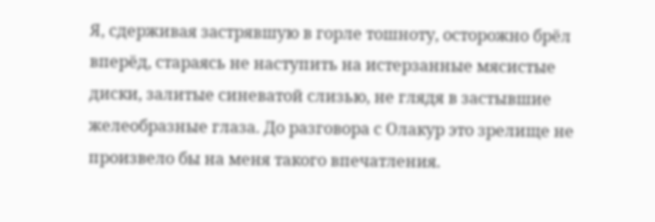Я, сдерживая застрявшую в горле тошноту, осторожно брёл вперёд, стараясь не наступить на истерзанные мясистые диски, залитые синеватой слизью, не глядя в застывшие желеобразные глаза. До разговора с Олакур это зрелище не произвело бы на меня такого впечатления.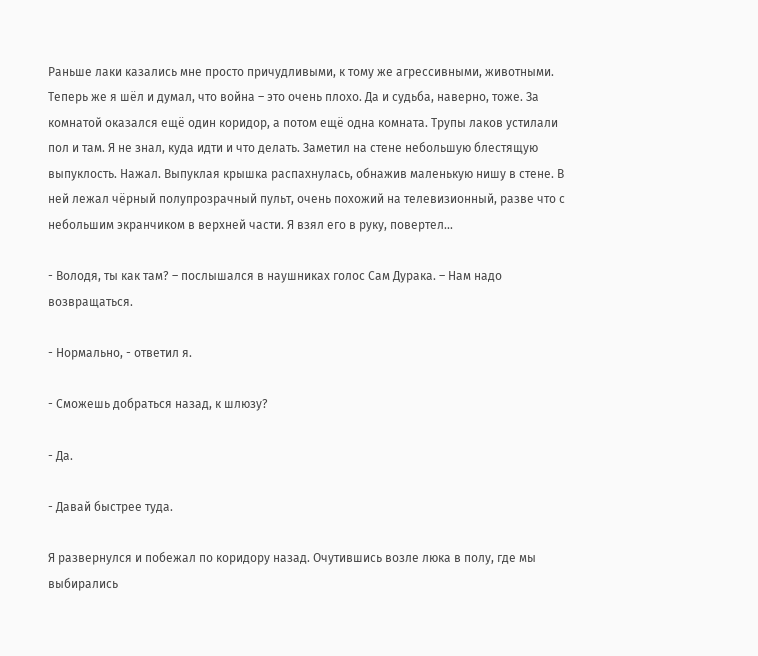Раньше лаки казались мне просто причудливыми, к тому же агрессивными, животными. Теперь же я шёл и думал, что война – это очень плохо. Да и судьба, наверно, тоже. За комнатой оказался ещё один коридор, а потом ещё одна комната. Трупы лаков устилали пол и там. Я не знал, куда идти и что делать. Заметил на стене небольшую блестящую выпуклость. Нажал. Выпуклая крышка распахнулась, обнажив маленькую нишу в стене. В ней лежал чёрный полупрозрачный пульт, очень похожий на телевизионный, разве что с небольшим экранчиком в верхней части. Я взял его в руку, повертел...

- Володя, ты как там? – послышался в наушниках голос Сам Дурака. – Нам надо возвращаться.

- Нормально, - ответил я.

- Сможешь добраться назад, к шлюзу?

- Да.

- Давай быстрее туда.

Я развернулся и побежал по коридору назад. Очутившись возле люка в полу, где мы выбирались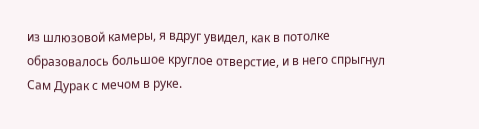из шлюзовой камеры, я вдруг увидел, как в потолке образовалось большое круглое отверстие, и в него спрыгнул Сам Дурак с мечом в руке.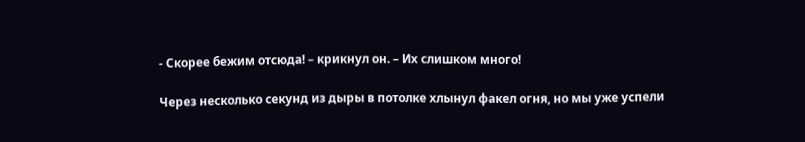- Скорее бежим отсюда! – крикнул он. – Их слишком много!

Через несколько секунд из дыры в потолке хлынул факел огня, но мы уже успели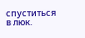спуститься в люк.